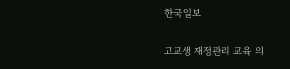한국일보

고교생 재정관리 교육 의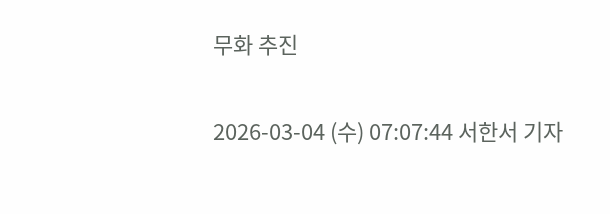무화 추진

2026-03-04 (수) 07:07:44 서한서 기자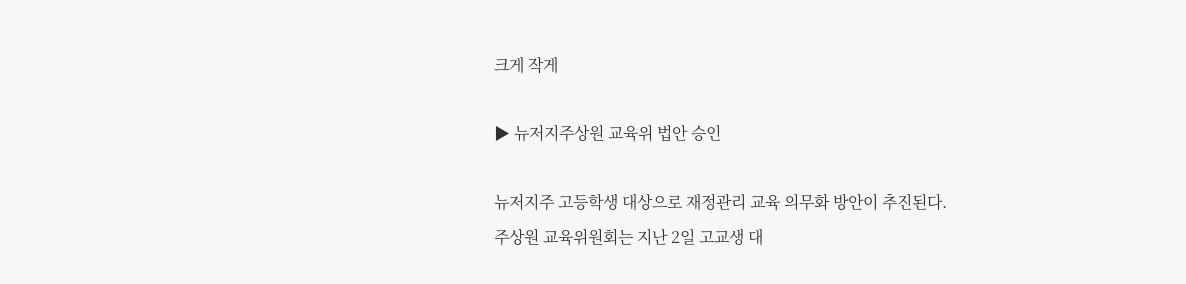크게 작게

▶ 뉴저지주상원 교육위 법안 승인

뉴저지주 고등학생 대상으로 재정관리 교육 의무화 방안이 추진된다.
주상원 교육위원회는 지난 2일 고교생 대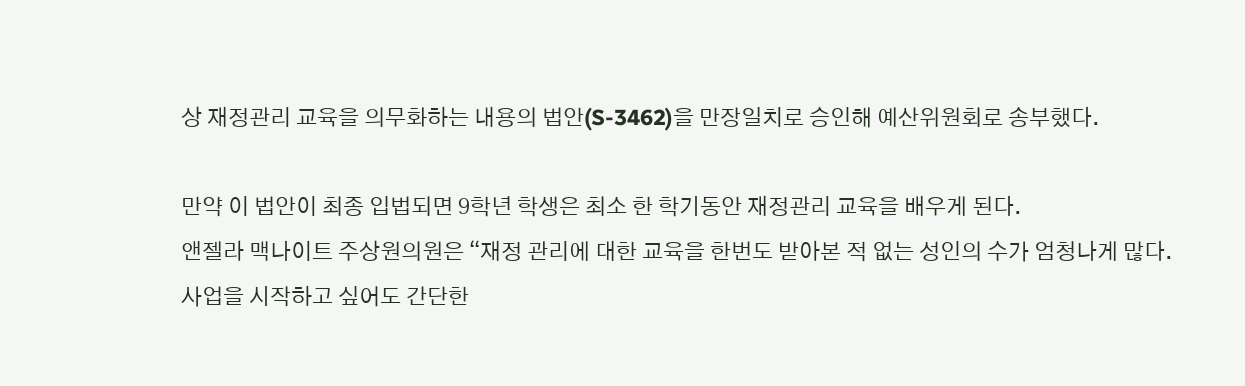상 재정관리 교육을 의무화하는 내용의 법안(S-3462)을 만장일치로 승인해 예산위원회로 송부했다.

만약 이 법안이 최종 입법되면 9학년 학생은 최소 한 학기동안 재정관리 교육을 배우게 된다.
앤젤라 맥나이트 주상원의원은 “재정 관리에 대한 교육을 한번도 받아본 적 없는 성인의 수가 엄청나게 많다. 사업을 시작하고 싶어도 간단한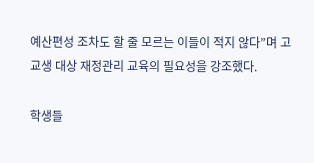예산편성 조차도 할 줄 모르는 이들이 적지 않다”며 고교생 대상 재정관리 교육의 필요성을 강조했다.

학생들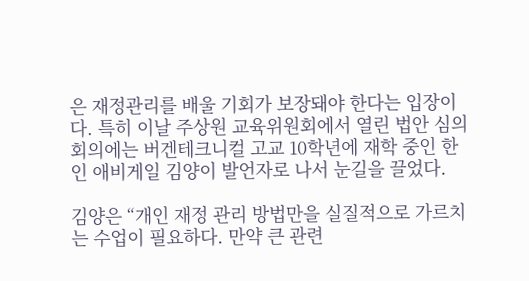은 재정관리를 배울 기회가 보장돼야 한다는 입장이다. 특히 이날 주상원 교육위원회에서 열린 법안 심의 회의에는 버겐테크니컬 고교 10학년에 재학 중인 한인 애비게일 김양이 발언자로 나서 눈길을 끌었다.

김양은 “개인 재정 관리 방법만을 실질적으로 가르치는 수업이 필요하다. 만약 큰 관련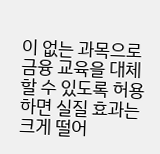이 없는 과목으로 금융 교육을 대체할 수 있도록 허용하면 실질 효과는 크게 떨어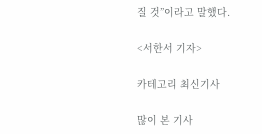질 것”이라고 말했다.

<서한서 기자>

카테고리 최신기사

많이 본 기사